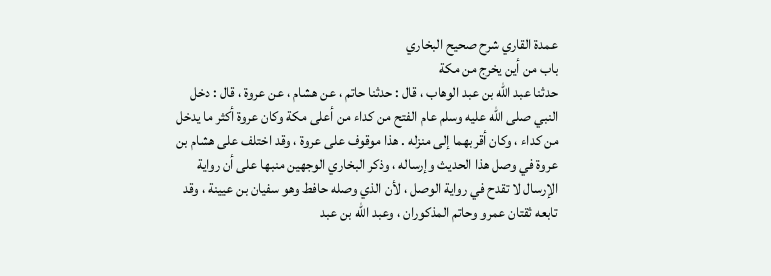عمدة القاري شرح صحيح البخاري
باب من أين يخرج من مكة
حدثنا عبد الله بن عبد الوهاب ، قال : حدثنا حاتم ، عن هشام ، عن عروة ، قال : دخل النبي صلى الله عليه وسلم عام الفتح من كداء من أعلى مكة وكان عروة أكثر ما يدخل من كداء ، وكان أقربهما إلى منزله . هذا موقوف على عروة ، وقد اختلف على هشام بن عروة في وصل هذا الحديث وإرساله ، وذكر البخاري الوجهين منبها على أن رواية الإرسال لا تقدح في رواية الوصل ، لأن الذي وصله حافط وهو سفيان بن عيينة ، وقد تابعه ثقتان عمرو وحاتم المذكوران ، وعبد الله بن عبد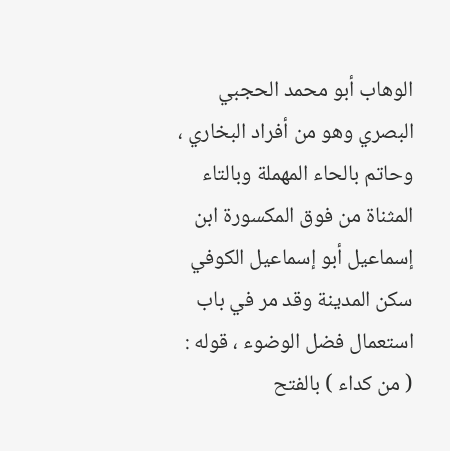الوهاب أبو محمد الحجبي البصري وهو من أفراد البخاري ، وحاتم بالحاء المهملة وبالتاء المثناة من فوق المكسورة ابن إسماعيل أبو إسماعيل الكوفي سكن المدينة وقد مر في باب استعمال فضل الوضوء ، قوله : ( من كداء ) بالفتح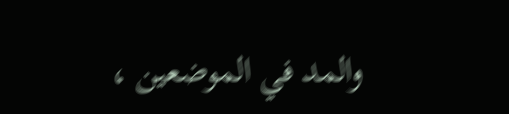والمد في الموضعين ،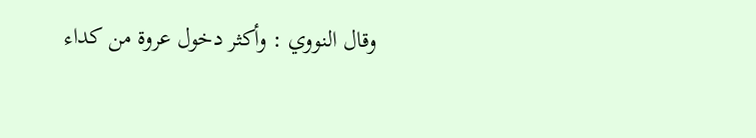وقال النووي : وأكثر دخول عروة من كداء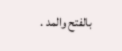بالفتح والمد .